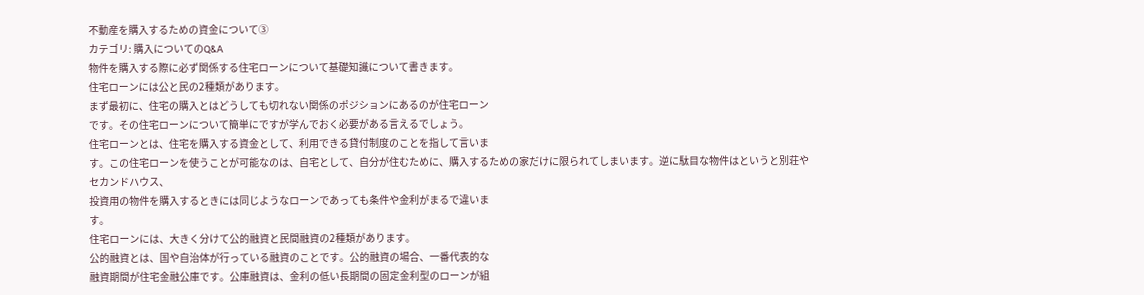不動産を購入するための資金について③
カテゴリ: 購入についてのQ&A
物件を購入する際に必ず関係する住宅ローンについて基礎知識について書きます。
住宅ローンには公と民の2種類があります。
まず最初に、住宅の購入とはどうしても切れない関係のポジションにあるのが住宅ローン
です。その住宅ローンについて簡単にですが学んでおく必要がある言えるでしょう。
住宅ローンとは、住宅を購入する資金として、利用できる貸付制度のことを指して言いま
す。この住宅ローンを使うことが可能なのは、自宅として、自分が住むために、購入するための家だけに限られてしまいます。逆に駄目な物件はというと別荘やセカンドハウス、
投資用の物件を購入するときには同じようなローンであっても条件や金利がまるで違いま
す。
住宅ローンには、大きく分けて公的融資と民間融資の2種類があります。
公的融資とは、国や自治体が行っている融資のことです。公的融資の場合、一番代表的な
融資期間が住宅金融公庫です。公庫融資は、金利の低い長期間の固定金利型のローンが組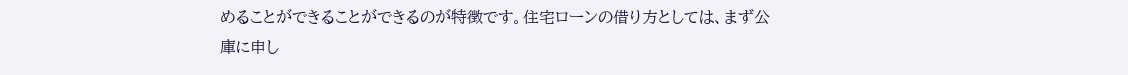めることができることができるのが特徴です。住宅ローンの借り方としては、まず公
庫に申し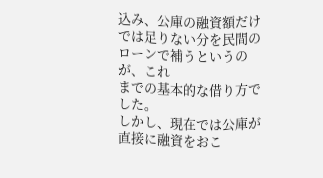込み、公庫の融資額だけでは足りない分を民間のローンで補うというのが、これ
までの基本的な借り方でした。
しかし、現在では公庫が直接に融資をおこ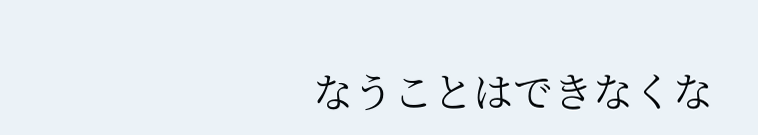なうことはできなくな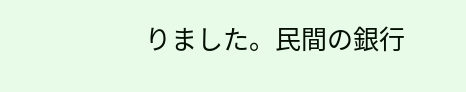りました。民間の銀行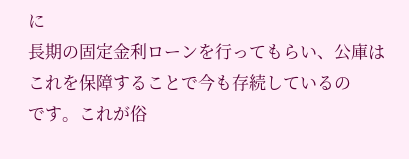に
長期の固定金利ローンを行ってもらい、公庫はこれを保障することで今も存続しているの
です。これが俗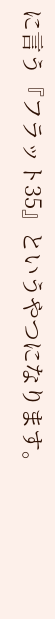に言う『フラット35』というやつになります。